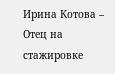Ирина Котова – Отец на стажировке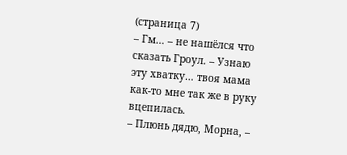(страница 7)
– Гм… – не нашёлся что сказать Гроул. – Узнаю эту хватку… твоя мама как-то мне так же в руку вцепилась.
– Плюнь дядю, Морна, –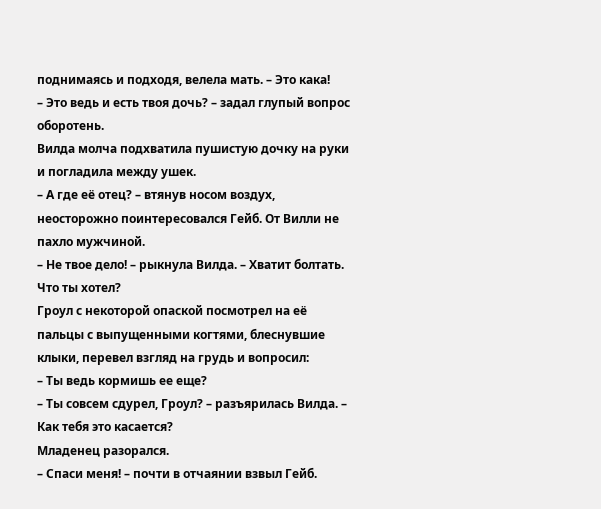поднимаясь и подходя, велела мать. – Это кака!
– Это ведь и есть твоя дочь? – задал глупый вопрос оборотень.
Вилда молча подхватила пушистую дочку на руки и погладила между ушек.
– А где её отец? – втянув носом воздух, неосторожно поинтересовался Гейб. От Вилли не пахло мужчиной.
– Не твое дело! – рыкнула Вилда. – Хватит болтать. Что ты хотел?
Гроул с некоторой опаской посмотрел на её пальцы с выпущенными когтями, блеснувшие клыки, перевел взгляд на грудь и вопросил:
– Ты ведь кормишь ее еще?
– Ты совсем сдурел, Гроул? – разъярилась Вилда. – Как тебя это касается?
Младенец разорался.
– Спаси меня! – почти в отчаянии взвыл Гейб.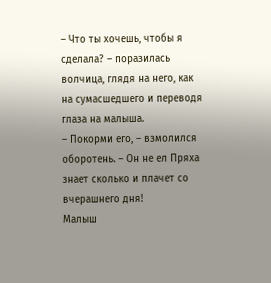– Что ты хочешь, чтобы я сделала? – поразилась волчица, глядя на него, как на сумасшедшего и переводя глаза на малыша.
– Покорми его, – взмолился оборотень. – Он не ел Пряха знает сколько и плачет со вчерашнего дня!
Малыш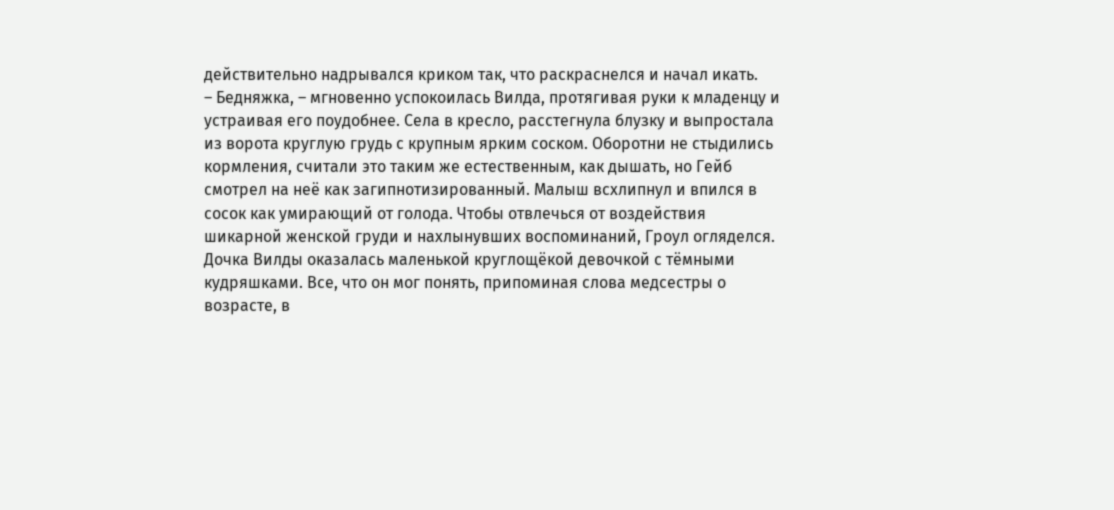действительно надрывался криком так, что раскраснелся и начал икать.
– Бедняжка, – мгновенно успокоилась Вилда, протягивая руки к младенцу и устраивая его поудобнее. Села в кресло, расстегнула блузку и выпростала из ворота круглую грудь с крупным ярким соском. Оборотни не стыдились кормления, считали это таким же естественным, как дышать, но Гейб смотрел на неё как загипнотизированный. Малыш всхлипнул и впился в сосок как умирающий от голода. Чтобы отвлечься от воздействия шикарной женской груди и нахлынувших воспоминаний, Гроул огляделся.
Дочка Вилды оказалась маленькой круглощёкой девочкой с тёмными кудряшками. Все, что он мог понять, припоминая слова медсестры о возрасте, в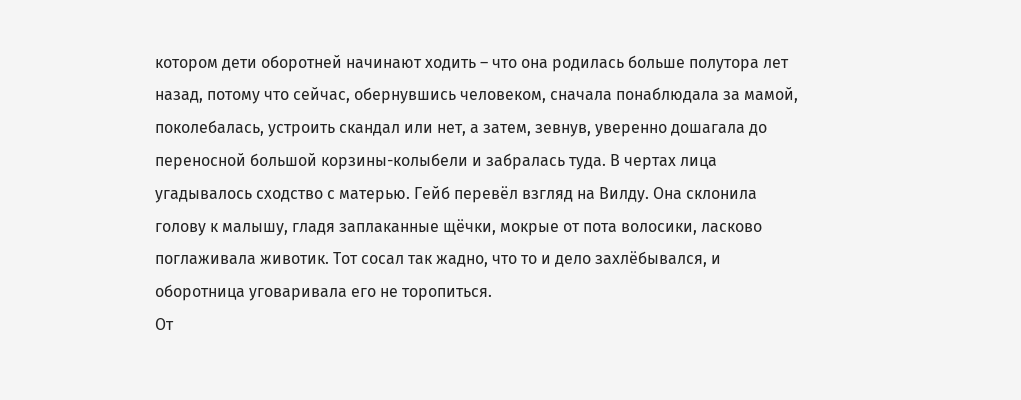котором дети оборотней начинают ходить – что она родилась больше полутора лет назад, потому что сейчас, обернувшись человеком, сначала понаблюдала за мамой, поколебалась, устроить скандал или нет, а затем, зевнув, уверенно дошагала до переносной большой корзины-колыбели и забралась туда. В чертах лица угадывалось сходство с матерью. Гейб перевёл взгляд на Вилду. Она склонила голову к малышу, гладя заплаканные щёчки, мокрые от пота волосики, ласково поглаживала животик. Тот сосал так жадно, что то и дело захлёбывался, и оборотница уговаривала его не торопиться.
От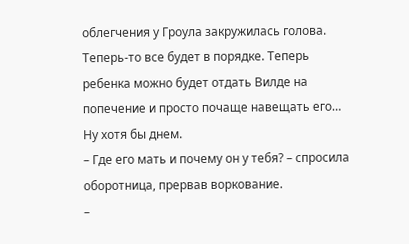облегчения у Гроула закружилась голова. Теперь-то все будет в порядке. Теперь ребенка можно будет отдать Вилде на попечение и просто почаще навещать его… Ну хотя бы днем.
– Где его мать и почему он у тебя? – спросила оборотница, прервав воркование.
–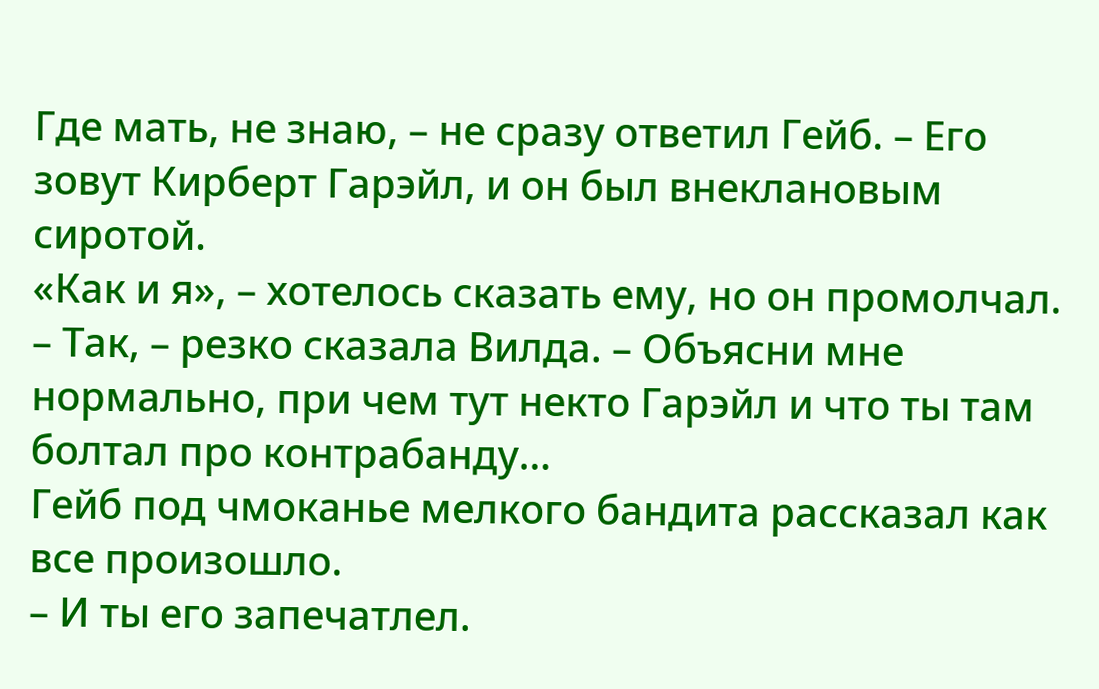Где мать, не знаю, – не сразу ответил Гейб. – Его зовут Кирберт Гарэйл, и он был внеклановым сиротой.
«Как и я», – хотелось сказать ему, но он промолчал.
– Так, – резко сказала Вилда. – Объясни мне нормально, при чем тут некто Гарэйл и что ты там болтал про контрабанду…
Гейб под чмоканье мелкого бандита рассказал как все произошло.
– И ты его запечатлел.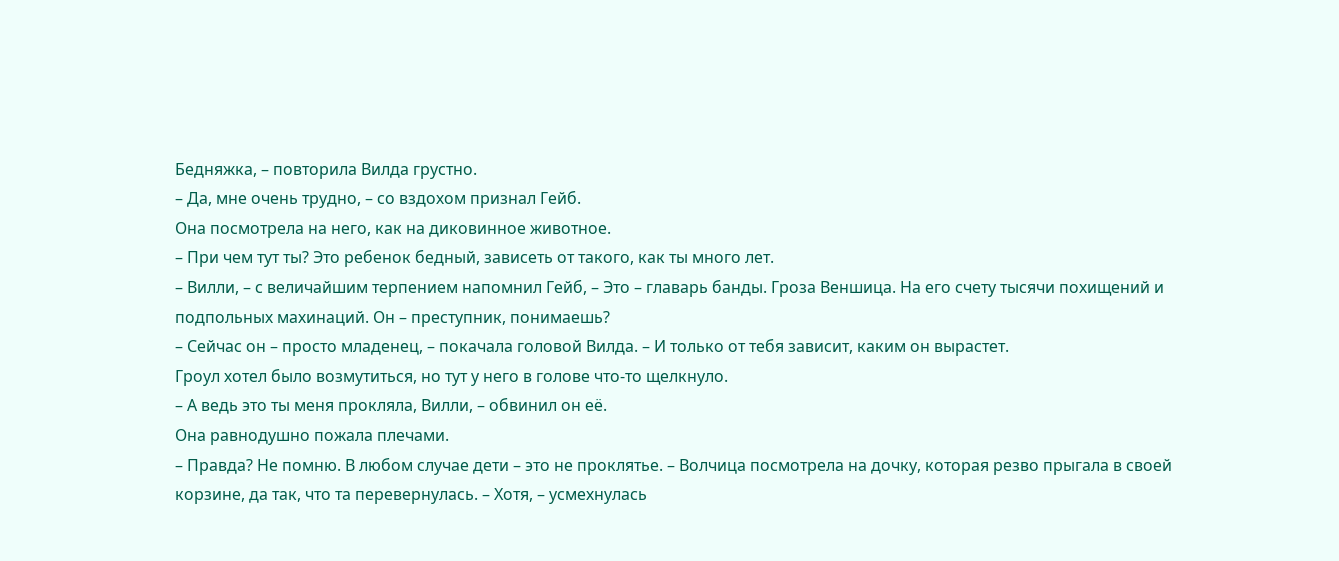Бедняжка, – повторила Вилда грустно.
– Да, мне очень трудно, – со вздохом признал Гейб.
Она посмотрела на него, как на диковинное животное.
– При чем тут ты? Это ребенок бедный, зависеть от такого, как ты много лет.
– Вилли, – с величайшим терпением напомнил Гейб, – Это – главарь банды. Гроза Веншица. На его счету тысячи похищений и подпольных махинаций. Он – преступник, понимаешь?
– Сейчас он – просто младенец, – покачала головой Вилда. – И только от тебя зависит, каким он вырастет.
Гроул хотел было возмутиться, но тут у него в голове что-то щелкнуло.
– А ведь это ты меня прокляла, Вилли, – обвинил он её.
Она равнодушно пожала плечами.
– Правда? Не помню. В любом случае дети – это не проклятье. – Волчица посмотрела на дочку, которая резво прыгала в своей корзине, да так, что та перевернулась. – Хотя, – усмехнулась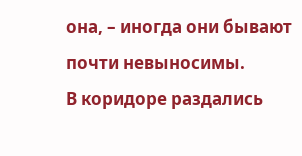она, – иногда они бывают почти невыносимы.
В коридоре раздались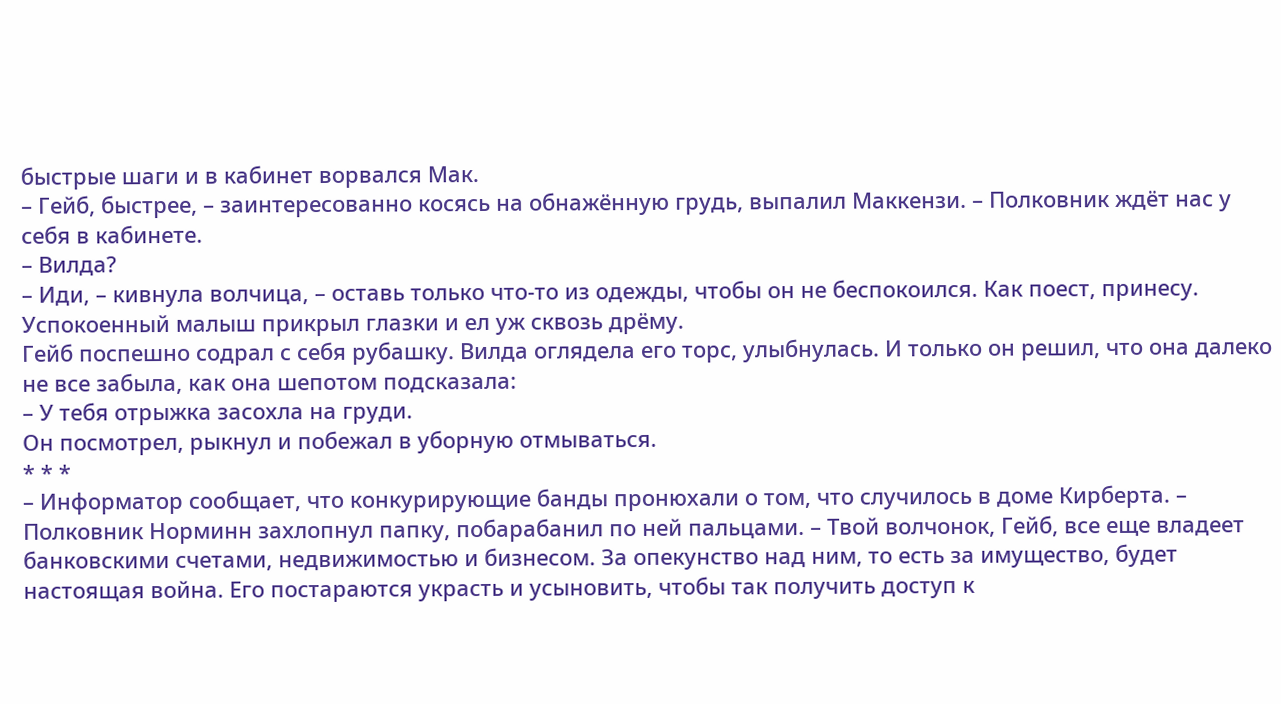быстрые шаги и в кабинет ворвался Мак.
– Гейб, быстрее, – заинтересованно косясь на обнажённую грудь, выпалил Маккензи. – Полковник ждёт нас у себя в кабинете.
– Вилда?
– Иди, – кивнула волчица, – оставь только что-то из одежды, чтобы он не беспокоился. Как поест, принесу.
Успокоенный малыш прикрыл глазки и ел уж сквозь дрёму.
Гейб поспешно содрал с себя рубашку. Вилда оглядела его торс, улыбнулась. И только он решил, что она далеко не все забыла, как она шепотом подсказала:
– У тебя отрыжка засохла на груди.
Он посмотрел, рыкнул и побежал в уборную отмываться.
* * *
– Информатор сообщает, что конкурирующие банды пронюхали о том, что случилось в доме Кирберта. – Полковник Норминн захлопнул папку, побарабанил по ней пальцами. – Твой волчонок, Гейб, все еще владеет банковскими счетами, недвижимостью и бизнесом. За опекунство над ним, то есть за имущество, будет настоящая война. Его постараются украсть и усыновить, чтобы так получить доступ к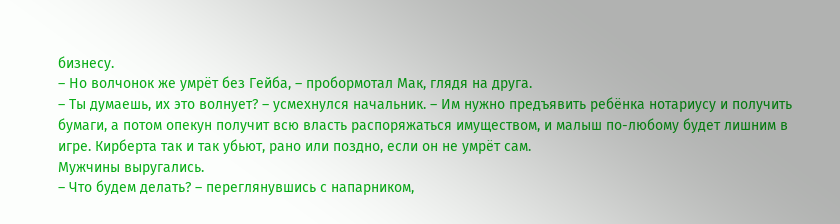бизнесу.
– Но волчонок же умрёт без Гейба, – пробормотал Мак, глядя на друга.
– Ты думаешь, их это волнует? – усмехнулся начальник. – Им нужно предъявить ребёнка нотариусу и получить бумаги, а потом опекун получит всю власть распоряжаться имуществом, и малыш по-любому будет лишним в игре. Кирберта так и так убьют, рано или поздно, если он не умрёт сам.
Мужчины выругались.
– Что будем делать? – переглянувшись с напарником,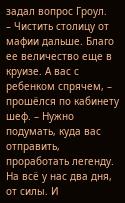задал вопрос Гроул.
– Чистить столицу от мафии дальше. Благо ее величество еще в круизе. А вас с ребенком спрячем, – прошёлся по кабинету шеф. – Нужно подумать, куда вас отправить, проработать легенду. На всё у нас два дня, от силы. И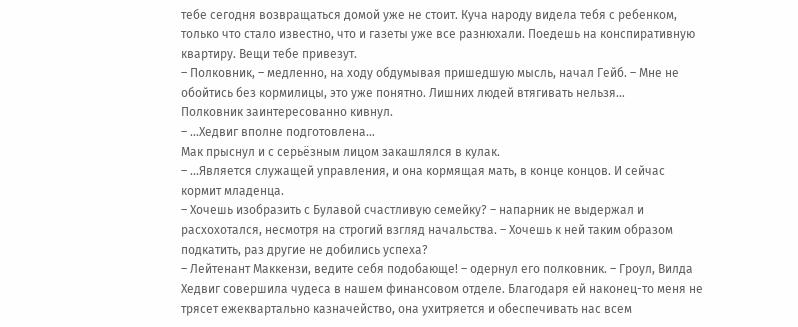тебе сегодня возвращаться домой уже не стоит. Куча народу видела тебя с ребенком, только что стало известно, что и газеты уже все разнюхали. Поедешь на конспиративную квартиру. Вещи тебе привезут.
– Полковник, – медленно, на ходу обдумывая пришедшую мысль, начал Гейб. – Мне не обойтись без кормилицы, это уже понятно. Лишних людей втягивать нельзя…
Полковник заинтересованно кивнул.
– …Хедвиг вполне подготовлена…
Мак прыснул и с серьёзным лицом закашлялся в кулак.
– …Является служащей управления, и она кормящая мать, в конце концов. И сейчас кормит младенца.
– Хочешь изобразить с Булавой счастливую семейку? – напарник не выдержал и расхохотался, несмотря на строгий взгляд начальства. – Хочешь к ней таким образом подкатить, раз другие не добились успеха?
– Лейтенант Маккензи, ведите себя подобающе! – одернул его полковник. – Гроул, Вилда Хедвиг совершила чудеса в нашем финансовом отделе. Благодаря ей наконец-то меня не трясет ежеквартально казначейство, она ухитряется и обеспечивать нас всем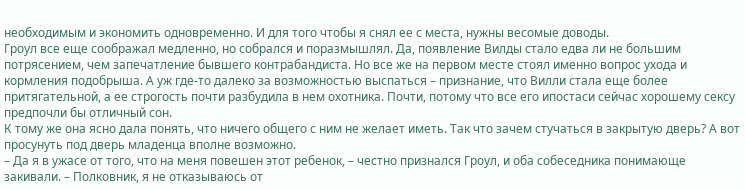необходимым и экономить одновременно. И для того чтобы я снял ее с места, нужны весомые доводы.
Гроул все еще соображал медленно, но собрался и поразмышлял. Да, появление Вилды стало едва ли не большим потрясением, чем запечатление бывшего контрабандиста. Но все же на первом месте стоял именно вопрос ухода и кормления подобрыша. А уж где-то далеко за возможностью выспаться – признание, что Вилли стала еще более притягательной, а ее строгость почти разбудила в нем охотника. Почти, потому что все его ипостаси сейчас хорошему сексу предпочли бы отличный сон.
К тому же она ясно дала понять, что ничего общего с ним не желает иметь. Так что зачем стучаться в закрытую дверь? А вот просунуть под дверь младенца вполне возможно.
– Да я в ужасе от того, что на меня повешен этот ребенок, – честно признался Гроул, и оба собеседника понимающе закивали. – Полковник, я не отказываюсь от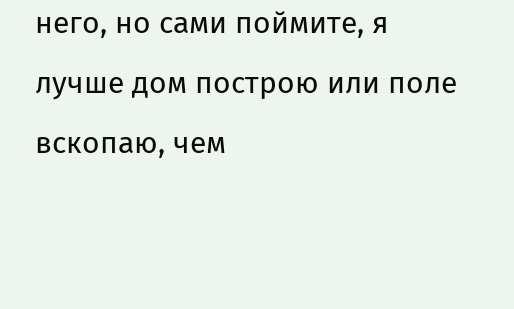него, но сами поймите, я лучше дом построю или поле вскопаю, чем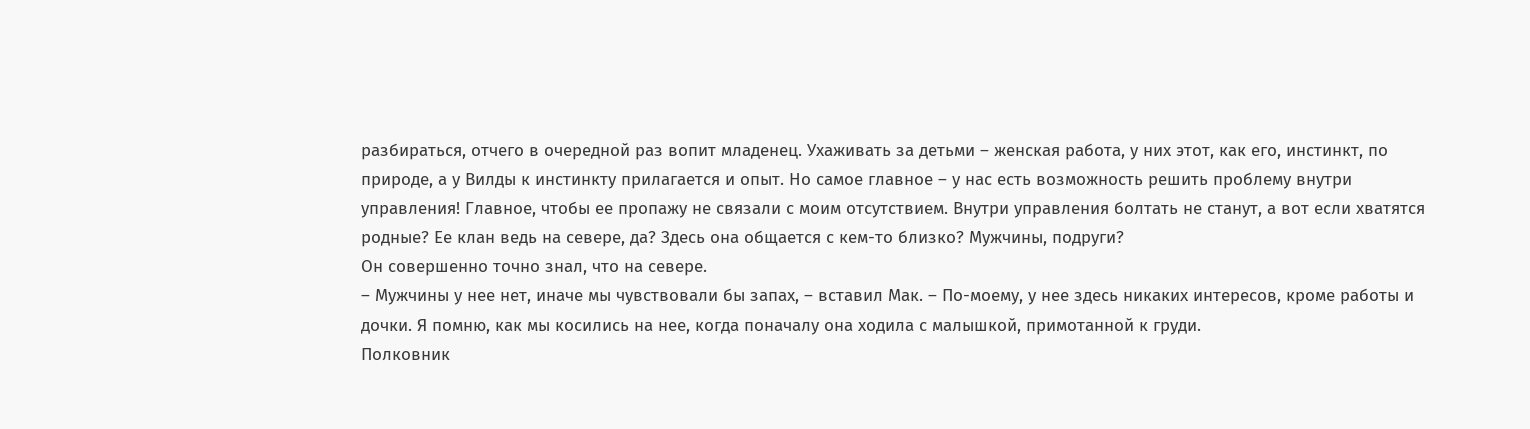разбираться, отчего в очередной раз вопит младенец. Ухаживать за детьми – женская работа, у них этот, как его, инстинкт, по природе, а у Вилды к инстинкту прилагается и опыт. Но самое главное – у нас есть возможность решить проблему внутри управления! Главное, чтобы ее пропажу не связали с моим отсутствием. Внутри управления болтать не станут, а вот если хватятся родные? Ее клан ведь на севере, да? Здесь она общается с кем-то близко? Мужчины, подруги?
Он совершенно точно знал, что на севере.
– Мужчины у нее нет, иначе мы чувствовали бы запах, – вставил Мак. – По-моему, у нее здесь никаких интересов, кроме работы и дочки. Я помню, как мы косились на нее, когда поначалу она ходила с малышкой, примотанной к груди.
Полковник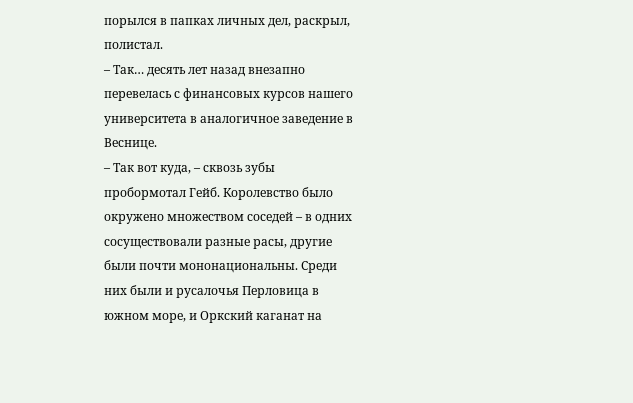порылся в папках личных дел, раскрыл, полистал.
– Так… десять лет назад внезапно перевелась с финансовых курсов нашего университета в аналогичное заведение в Веснице.
– Так вот куда, – сквозь зубы пробормотал Гейб. Королевство было окружено множеством соседей – в одних сосуществовали разные расы, другие были почти мононациональны. Среди них были и русалочья Перловица в южном море, и Оркский каганат на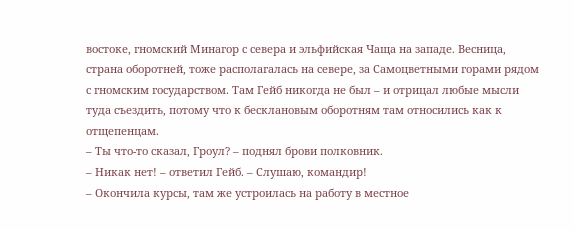востоке, гномский Минагор с севера и эльфийская Чаща на западе. Весница, страна оборотней, тоже располагалась на севере, за Самоцветными горами рядом с гномским государством. Там Гейб никогда не был – и отрицал любые мысли туда съездить, потому что к бесклановым оборотням там относились как к отщепенцам.
– Ты что-то сказал, Гроул? – поднял брови полковник.
– Никак нет! – ответил Гейб. – Слушаю, командир!
– Окончила курсы, там же устроилась на работу в местное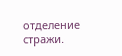отделение стражи.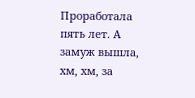Проработала пять лет. А замуж вышла, хм, хм, за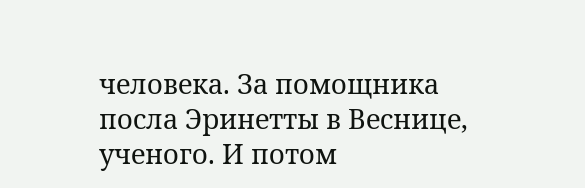человека. За помощника посла Эринетты в Веснице, ученого. И потом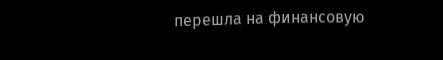перешла на финансовую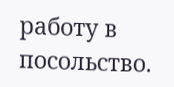работу в посольство.